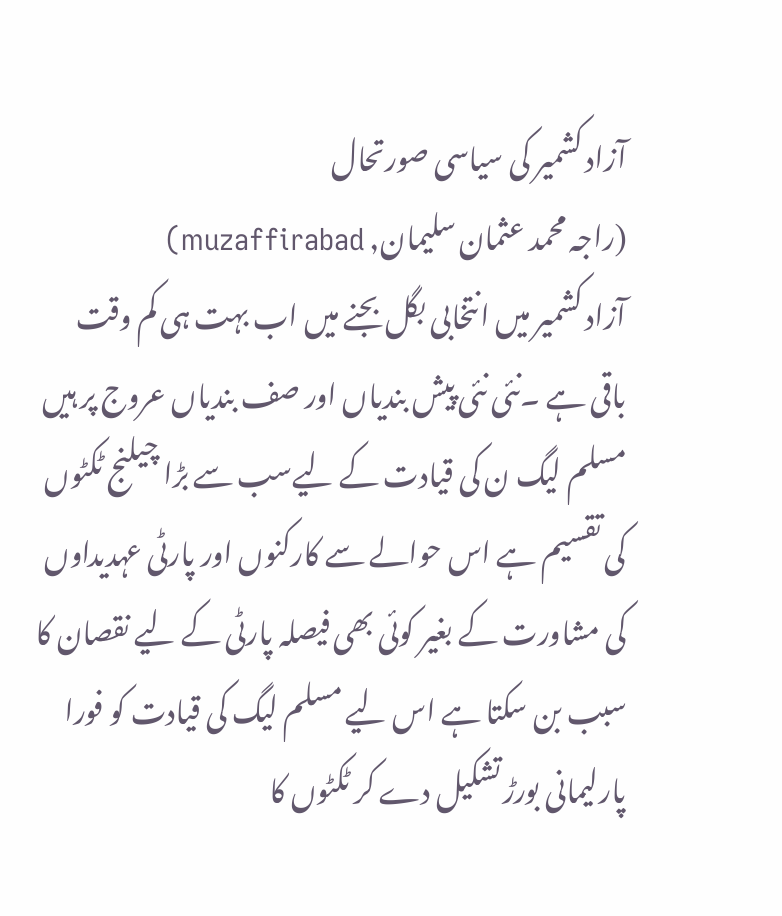آزاد کشمیر کی سیاسی صورتحال
(راجہ محمد عثمان سلیمان, muzaffirabad)
آزاد کشمیر میں انتخابی بگل بجنے میں اب بہت ہی کم وقت باقی ہے ۔نئی نئی پیش بندیاں اور صف بندیاں عروج پر ہیں
مسلم لیگ ن کی قیادت کے لیےسب سے بڑا چیلنج ٹکٹوں کی تقسیم ہے اس حوالے سے کارکنوں اور پارٹی عہدیداوں کی مشاورت کے بغیر کوئی بھی فیصلہ پارٹی کے لیے نقصان کا سبب بن سکتا ہے اس لیے مسلم لیگ کی قیادت کو فورا پارلیمانی بورڑ تشکیل دے کر ٹکٹوں کا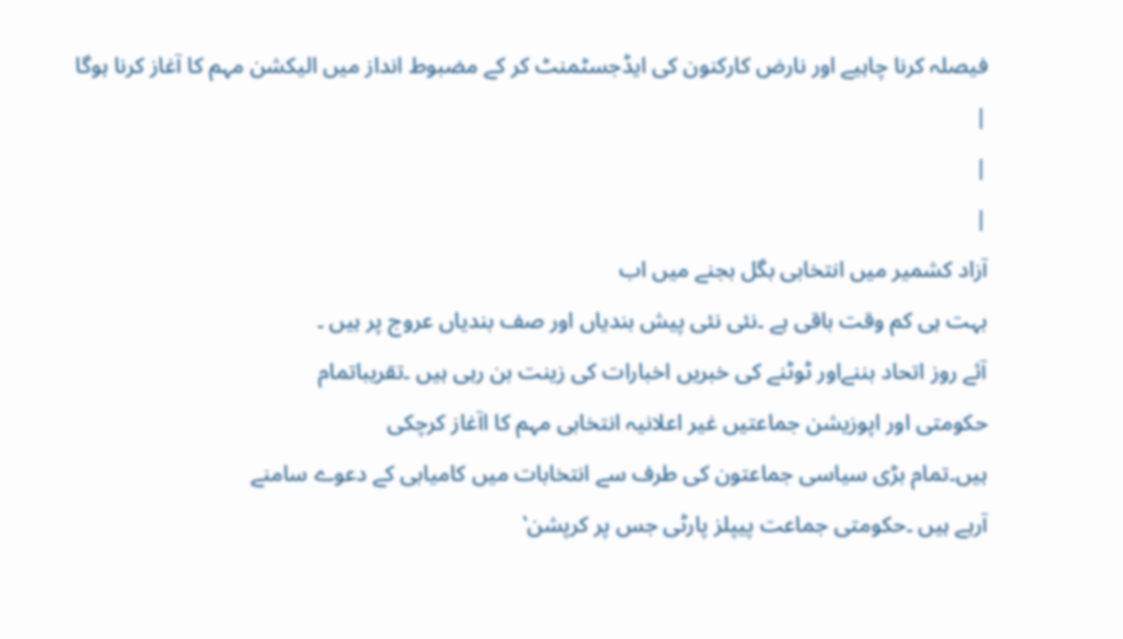فیصلہ کرنا چاہیے اور نارض کارکنون کی ایڈجسٹمنٹ کر کے مضبوط انداز میں الیکشن مہم کا آغاز کرنا ہوگا
|
|
|
آزاد کشمیر میں انتخابی بگل بجنے میں اب
بہت ہی کم وقت باقی ہے ۔نئی نئی پیش بندیاں اور صف بندیاں عروج پر ہیں ۔
آئے روز اتحاد بننےاور ٹوٹنے کی خبریں اخبارات کی زینت بن رہی ہیں ۔تقریباتمام
حکومتی اور اپوزیشن جماعتیں غیر اعلانیہ انتخابی مہم کا اآغاز کرچکی
ہیں۔تمام بڑی سیاسی جماعتون کی طرف سے انتخابات میں کامیابی کے دعوے سامنے
آرہے ہیں ۔حکومتی جماعت پیپلز پارٹی جس پر کرپشن‛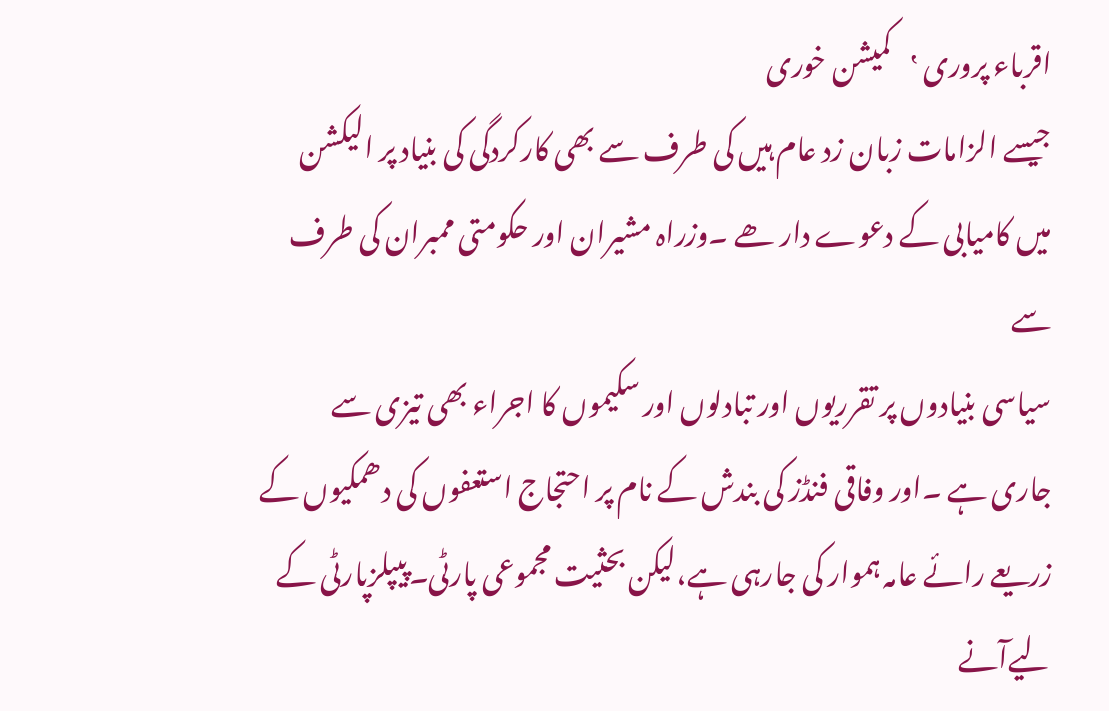اقرباء پروری ‛کمیشن خوری
جیسے الزامات زبان زد عام ہیں کی طرف سے بھی کارکردگی کی بنیاد پر الیکشن
میں کامیابی کے دعوے دار ھے ۔وزراہ مشیران اور حکومتی ممبران کی طرف سے
سیاسی بنیادوں پر تقرریوں اور تبادلوں اور سکیموں کا اجراء بھی تیزی سے
جاری ہے ۔اور وفاقی فنڈز کی بندش کے نام پر احتجاج استعفوں کی دھمکیوں کے
زریعے رائے عامہ ہموار کی جارہی ہے،لیکن بحثیت مجموعی پارٹی۔پیپلزپارٹی کے
لیےآنے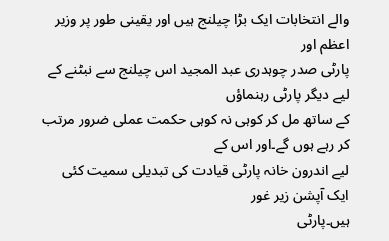والے انتخابات ایک بڑا چیلنج ہیں اور یقینی طور پر وزیر اعظم اور
پارٹی صدر چوہدری عبد المجید اس چیلنج سے نبٹنے کے لیے دیگر پارٹی رہنماؤں
کے ساتھ مل کر کوہی نہ کوہی حکمت عملی ضرور مرتب کر رہے ہوں گے۔اور اس کے
لیے اندرون خانہ پارٹی قیادت کی تبدیلی سمیت کئی ایک آپشن زیر غور
ہیں۔پارٹی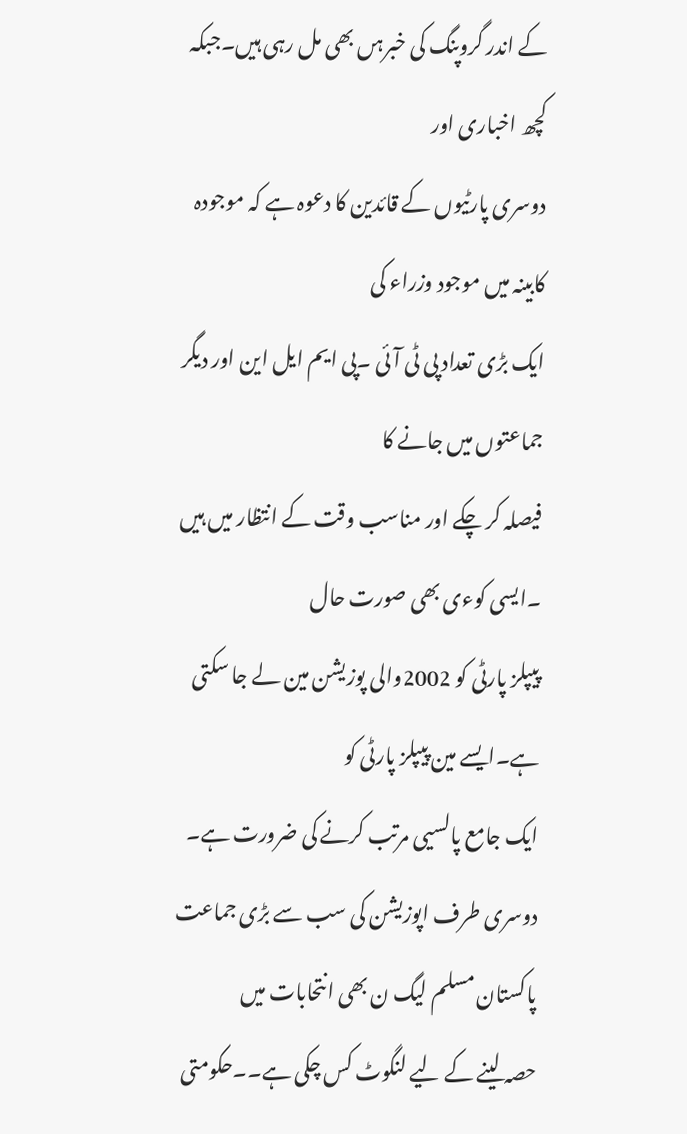کے اندر گروپنگ کی خبرہں بھی مل رہی ہیں۔جبکہ کچھ اخباری اور
دوسری پارٹیوں کے قائدین کا دعوہ ہے کہ موجودہ کابینہ میں موجود وزراء کی
ایک بڑی تعداد پی ٹی آئی ۔پی ایم ایل این اور دیگر جماعتوں میں جانے کا
فیصلہ کر چکے اور مناسب وقت کے انتظار میں ہیں ۔ایسی کوءی بھی صورت حال
پیپلز پارٹی کو 2002والی پوزیشن مین لے جا سکتی ہے۔ایسے مین پیپلز پارٹی کو
ایک جامع پالسیی مرتب کرنے کی ضرورت ہے۔
دوسری طرف اپوزیشن کی سب سے بڑی جماعت پاکستان مسلم لیگ ن بھی انتحابات میں
حصہ لینے کے لیے لنگوٹ کس چکی ہے۔۔حکومتی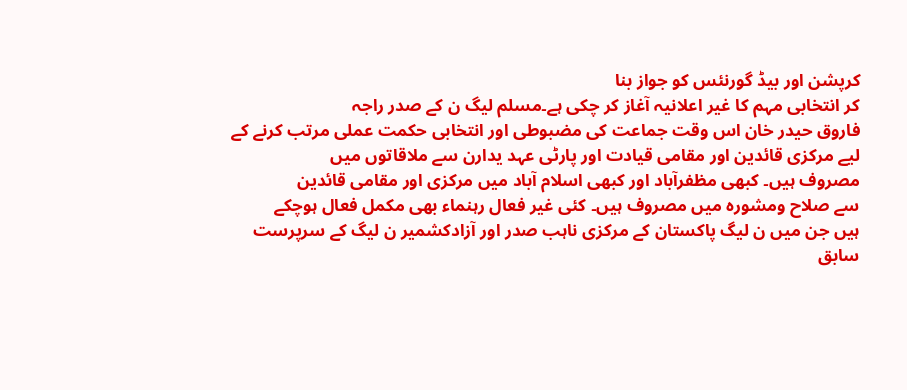کرپشن اور بیڈ گورنئس کو جواز بنا
کر انتخابی مہم کا غیر اعلانیہ آغاز کر چکی ہے۔مسلم لیگ ن کے صدر راجہ
فاروق حیدر خان اس وقت جماعت کی مضبوطی اور انتخابی حکمت عملی مرتب کرنے کے
لیے مرکزی قائدین اور مقامی قیادت اور پارٹی عہد یدارن سے ملاقاتوں میں
مصروف ہیں۔ کبھی مظفرآباد اور کبھی اسلام آباد میں مرکزی اور مقامی قائدین
سے صلاح ومشورہ میں مصروف ہیں۔ کئی غیر فعال رہنماء بھی مکمل فعال ہوچکے
ہیں جن میں ن لیگ پاکستان کے مرکزی ناہب صدر اور آزادکشمیر ن لیگ کے سرپرست
سابق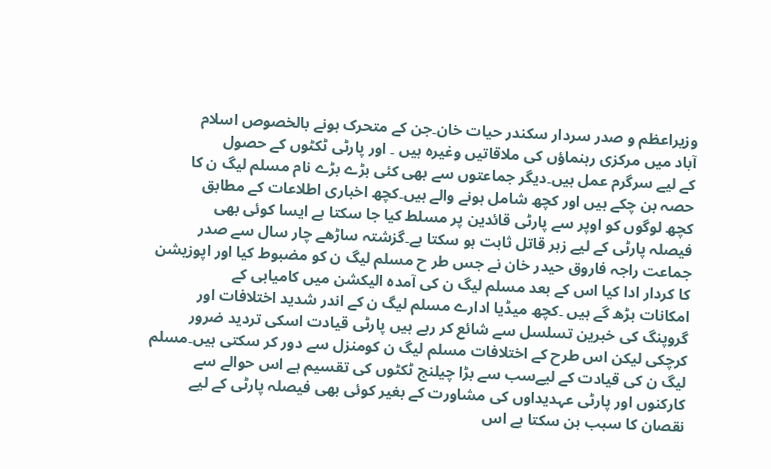وزیراعظم و صدر سردار سکندر حیات خان۔جن کے متحرک ہونے بالخصوص اسلام
آباد میں مرکزی رہنماؤں کی ملاقاتیں وغیرہ ہیں ۔ اور پارٹی ٹکٹوں کے حصول
کے لیے سرگرم عمل ہیں۔دیگر جماعتوں سے بھی کئی بڑے بڑے نام مسلم لیگ ن کا
حصہ بن چکے ہیں اور کچھ شامل ہونے والے ہیں۔کچھ اخباری اطلاعات کے مطابق
کچھ لوگوں کو اوپر سے پارٹی قائدین پر مسلط کیا جا سکتا ہے ایسا کوئی بھی
فیصلہ پارٹی کے لیے زہر قاتل ثابت ہو سکتا ہے۔گزشتہ ساڑھے چار سال سے صدر
جماعت راجہ فاروق حیدر خان نے جس طر ح مسلم لیگ ن کو مضبوط کیا اور اپوزیشن
کا کردار ادا کیا اس کے بعد مسلم لیگ ن کی آمدہ الیکشن میں کامیابی کے
امکانات بڑھ گے ہیں ۔کچھ میڈیا ادارے مسلم لیگ ن کے اندر شدید اختلافات اور
گروپنگ کی خبرین تسلسل سے شائع کر رہے ہیں پارٹی قیادت اسکی تردید ضرور
کرچکی لیکن اس طرح کے اختلافات مسلم لیگ ن کومنزل سے دور کر سکتی ہیں۔مسلم
لیگ ن کی قیادت کے لیےسب سے بڑا چیلنج ٹکٹوں کی تقسیم ہے اس حوالے سے
کارکنوں اور پارٹی عہدیداوں کی مشاورت کے بغیر کوئی بھی فیصلہ پارٹی کے لیے
نقصان کا سبب بن سکتا ہے اس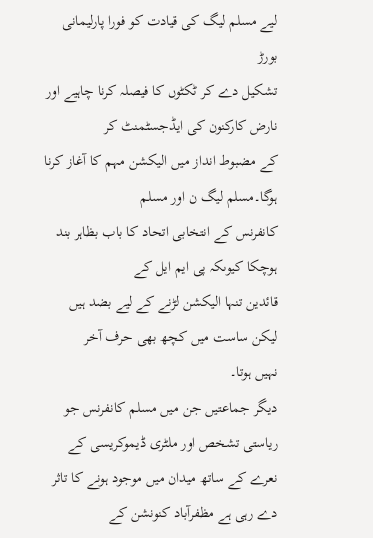لیے مسلم لیگ کی قیادت کو فورا پارلیمانی بورڑ
تشکیل دے کر ٹکٹوں کا فیصلہ کرنا چاہیے اور نارض کارکنون کی ایڈجسٹمنٹ کر
کے مضبوط انداز میں الیکشن مہم کا آغاز کرنا ہوگا۔مسلم لیگ ن اور مسلم
کانفرنس کے انتخابی اتحاد کا باب بظاہر بند ہوچکا کیوںکہ پی ایم ایل کے
قائدین تنہا الیکشن لڑنے کے لیے بضد ہیں لیکن ساست میں کچھ بھی حرف آخر
نہیں ہوتا۔
دیگر جماعتیں جن میں مسلم کانفرنس جو ریاستی تشخص اور ملٹری ڈیموکریسی کے
نعرے کے ساتھ میدان میں موجود ہونے کا تاثر دے رہی ہے مظفرآباد کنونشن کے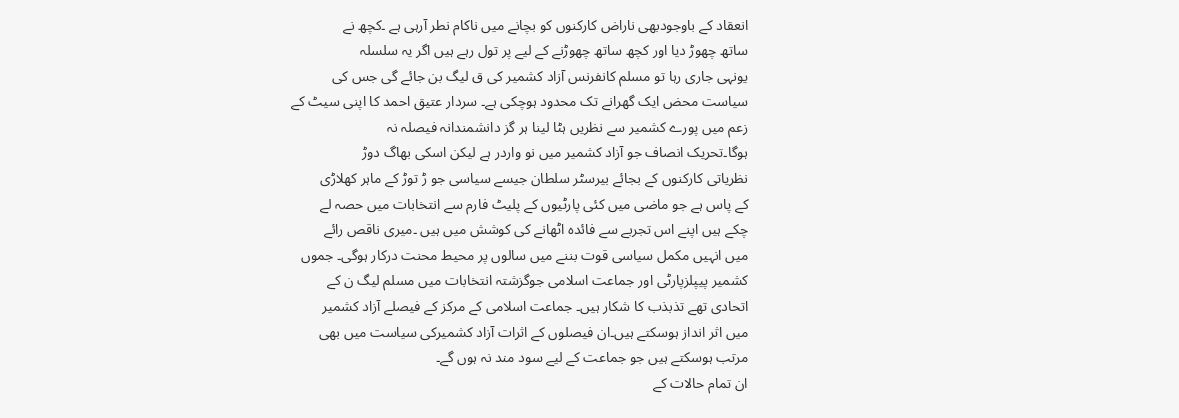انعقاد کے باوجودبھی ناراض کارکنوں کو بچانے میں ناکام نطر آرہی ہے ۔کچھ نے
ساتھ چھوڑ دیا اور کچھ ساتھ چھوڑنے کے لیے پر تول رہے ہیں اگر یہ سلسلہ
یونہی جاری رہا تو مسلم کانفرنس آزاد کشمیر کی ق لیگ بن جائے گی جس کی
سیاست محض ایک گھرانے تک محدود ہوچکی ہے۔ سردار عتیق احمد کا اپنی سیٹ کے
زعم میں پورے کشمیر سے نظریں ہٹا لینا ہر گز دانشمندانہ فیصلہ نہ
ہوگا۔تحریک انصاف جو آزاد کشمیر میں نو واردر ہے لیکن اسکی بھاگ دوڑ
نظریاتی کارکنوں کے بجائے بیرسٹر سلطان جیسے سیاسی جو ڑ توڑ کے ماہر کھلاڑی
کے پاس ہے جو ماضی میں کئی پارٹیوں کے پلیٹ فارم سے انتخابات میں حصہ لے
چکے ہیں اپنے اس تجربے سے فائدہ اٹھانے کی کوشش میں ہیں ۔میری ناقص رائے
میں انہیں مکمل سیاسی قوت بننے میں سالوں پر محیط محنت درکار ہوگی۔ جموں
کشمیر پیپلزپارٹی اور جماعت اسلامی جوگزشتہ انتخابات میں مسلم لیگ ن کے
اتحادی تھے تذبذب کا شکار ہیں۔ جماعت اسلامی کے مرکز کے فیصلے آزاد کشمیر
میں اثر انداز ہوسکتے ہیں۔ان فیصلوں کے اثرات آزاد کشمیرکی سیاست میں بھی
مرتب ہوسکتے ہیں جو جماعت کے لیے سود مند نہ ہوں گے۔
ان تمام حالات کے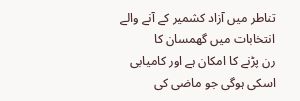تناطر میں آزاد کشمیر کے آنے والے انتخابات میں گھمسان کا
رن پڑنے کا امکان ہے اور کامیابی اسکی ہوگی جو ماضی کی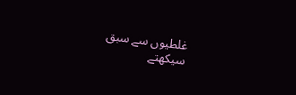غلطیوں سے سبق
سیکھتے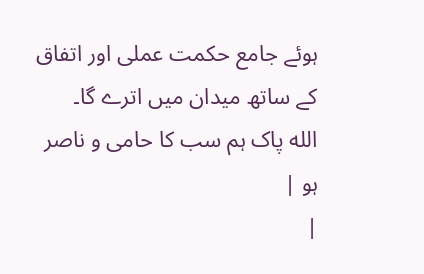ہوئے جامع حکمت عملی اور اتفاق کے ساتھ میدان میں اترے گا۔
الله پاک ہم سب کا حامی و ناصر ہو |
|